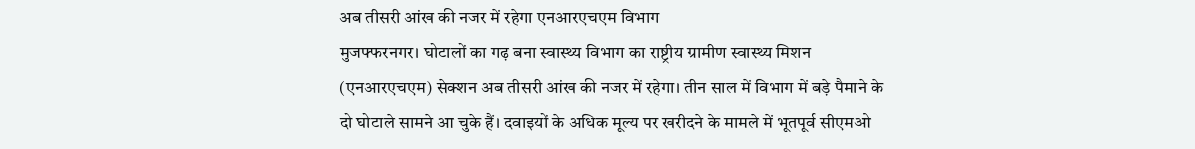अब तीसरी आंख की नजर में रहेगा एनआरएचएम विभाग
मुजफ्फरनगर। घोटालों का गढ़ बना स्वास्थ्य विभाग का राष्ट्रीय ग्रामीण स्वास्थ्य मिशन (एनआरएचएम) सेक्शन अब तीसरी आंख की नजर में रहेगा। तीन साल में विभाग में बड़े पैमाने के दो घोटाले सामने आ चुके हैं। दवाइयों के अधिक मूल्य पर खरीदने के मामले में भूतपूर्व सीएमओ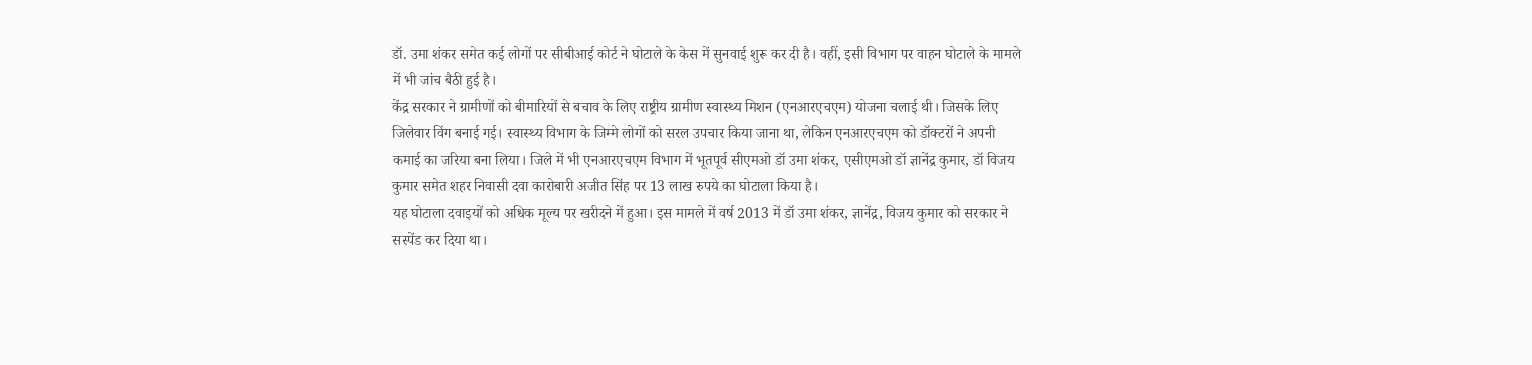डॉ. उमा शंकर समेत कई लोगों पर सीबीआई कोर्ट ने घोटाले के केस में सुनवाई शुरू कर दी है। वहीं, इसी विभाग पर वाहन घोटाले के मामले में भी जांच बैठी हुई है।
केंद्र सरकार ने ग्रामीणों को बीमारियों से बचाव के लिए राष्ट्रीय ग्रामीण स्वास्थ्य मिशन (एनआरएचएम) योजना चलाई थी। जिसके लिए जिलेवार विंग बनाई गई। स्वास्थ्य विभाग के जिम्मे लोगों को सरल उपचार किया जाना था, लेकिन एनआरएचएम को डॉक्टरों ने अपनी कमाई का जरिया बना लिया। जिले में भी एनआरएचएम विभाग में भूतपूर्व सीएमओ डॉ उमा शंकर, एसीएमओ डॉ ज्ञानेंद्र कुमार, डॉ विजय कुमार समेत शहर निवासी दवा कारोबारी अजीत सिंह पर 13 लाख रुपये का घोटाला किया है।
यह घोटाला दवाइयों को अधिक मूल्य पर खरीदने में हुआ। इस मामले में वर्ष 2013 में डॉ उमा शंकर, ज्ञानेंद्र, विजय कुमार को सरकार ने सस्पेंड कर दिया था।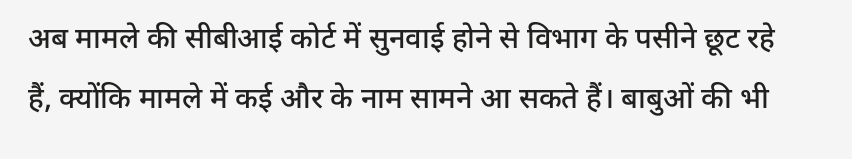अब मामले की सीबीआई कोर्ट में सुनवाई होने से विभाग के पसीने छूट रहे हैं, क्योंकि मामले में कई और के नाम सामने आ सकते हैं। बाबुओं की भी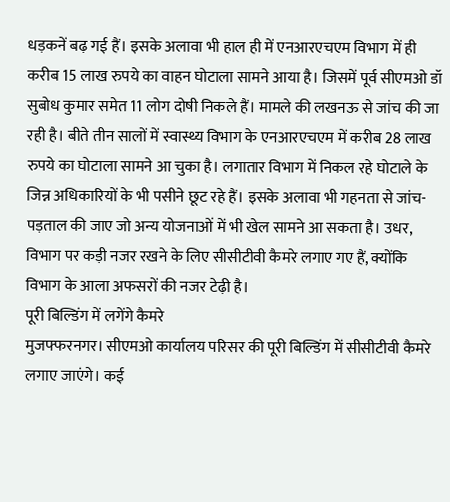धड़कनें बढ़ गई हैं। इसके अलावा भी हाल ही में एनआरएचएम विभाग में ही करीब 15 लाख रुपये का वाहन घोटाला सामने आया है। जिसमें पूर्व सीएमओ डॉ सुबोध कुमार समेत 11 लोग दोषी निकले हैं। मामले की लखनऊ से जांच की जा रही है। बीते तीन सालों में स्वास्थ्य विभाग के एनआरएचएम में करीब 28 लाख रुपये का घोटाला सामने आ चुका है। लगातार विभाग में निकल रहे घोटाले के जिन्न अधिकारियों के भी पसीने छूट रहे हैं। इसके अलावा भी गहनता से जांच-पड़ताल की जाए जो अन्य योजनाओं में भी खेल सामने आ सकता है। उधर, विभाग पर कड़ी नजर रखने के लिए सीसीटीवी कैमरे लगाए गए हैं, क्योंकि विभाग के आला अफसरों की नजर टेढ़ी है।
पूरी बिल्डिंग में लगेंगे कैमरे
मुजफ्फरनगर। सीएमओ कार्यालय परिसर की पूरी बिल्डिंग में सीसीटीवी कैमरे लगाए जाएंगे। कई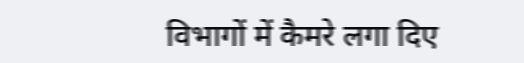विभागों में कैमरे लगा दिए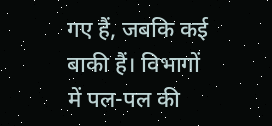गए हैं, जबकि कई बाकी हैं। विभागों में पल-पल की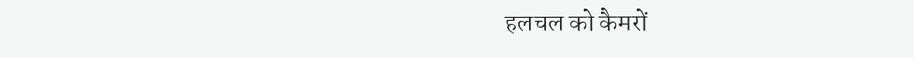हलचल को कैमरों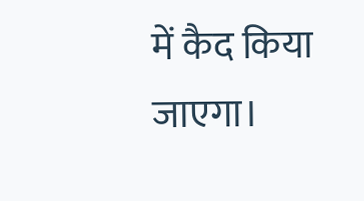में कैद किया जाएगा।